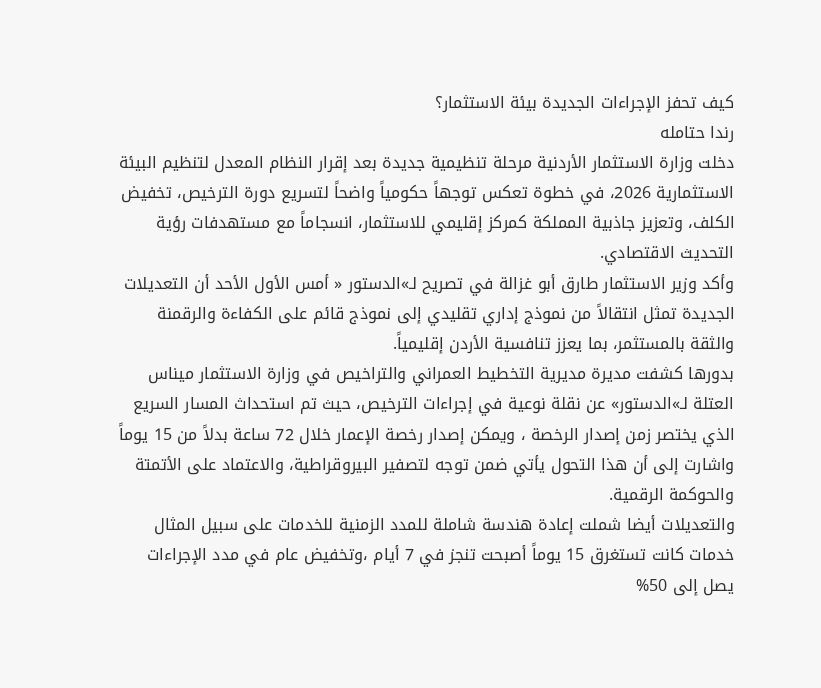كيف تحفز الإجراءات الجديدة بيئة الاستثمار؟
رندا حتامله
دخلت وزارة الاستثمار الأردنية مرحلة تنظيمية جديدة بعد إقرار النظام المعدل لتنظيم البيئة الاستثمارية 2026، في خطوة تعكس توجهاً حكومياً واضحاً لتسريع دورة الترخيص، تخفيض الكلف، وتعزيز جاذبية المملكة كمركز إقليمي للاستثمار، انسجاماً مع مستهدفات رؤية التحديث الاقتصادي.
وأكد وزير الاستثمار طارق أبو غزالة في تصريح لـ»الدستور « أمس الأول الأحد أن التعديلات الجديدة تمثل انتقالاً من نموذج إداري تقليدي إلى نموذج قائم على الكفاءة والرقمنة والثقة بالمستثمر، بما يعزز تنافسية الأردن إقليمياً.
بدورها كشفت مديرة مديرية التخطيط العمراني والتراخيص في وزارة الاستثمار ميناس العتلة لـ»الدستور» عن نقلة نوعية في إجراءات الترخيص، حيث تم استحداث المسار السريع الذي يختصر زمن إصدار الرخصة ، ويمكن إصدار رخصة الإعمار خلال 72 ساعة بدلاً من 15 يوماً
واشارت إلى أن هذا التحول يأتي ضمن توجه لتصفير البيروقراطية، والاعتماد على الأتمتة والحوكمة الرقمية.
والتعديلات أيضا شملت إعادة هندسة شاملة للمدد الزمنية للخدمات على سبيل المثال خدمات كانت تستغرق 15 يوماً أصبحت تنجز في 7 أيام ،وتخفيض عام في مدد الإجراءات يصل إلى 50%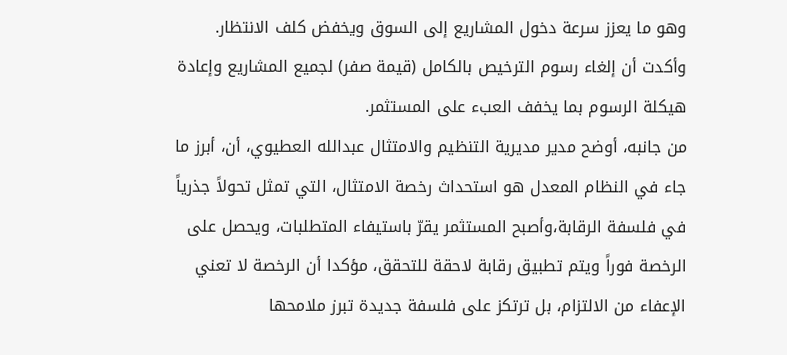وهو ما يعزز سرعة دخول المشاريع إلى السوق ويخفض كلف الانتظار.
وأكدت أن إلغاء رسوم الترخيص بالكامل (قيمة صفر) لجميع المشاريع وإعادة هيكلة الرسوم بما يخفف العبء على المستثمر.
من جانبه، أوضح مدير مديرية التنظيم والامتثال عبدالله العطيوي، أن، أبرز ما جاء في النظام المعدل هو استحداث رخصة الامتثال، التي تمثل تحولاً جذرياً في فلسفة الرقابة،وأصبح المستثمر يقرّ باستيفاء المتطلبات، ويحصل على الرخصة فوراً ويتم تطبيق رقابة لاحقة للتحقق، مؤكدا أن الرخصة لا تعني الإعفاء من الالتزام، بل ترتكز على فلسفة جديدة تبرز ملامحها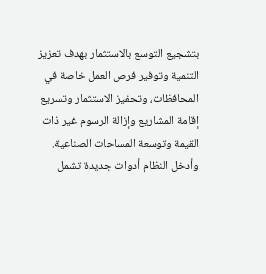بتشجيع التوسع بالاستثمار بهدف تعزيز التنمية وتوفير فرص العمل خاصة في المحافظات، وتحفيز الاستثمار وتسريع إقامة المشاريع وإزالة الرسوم غير ذات القيمة وتوسعة المساحات الصناعية.
وأدخل النظام أدوات جديدة تشمل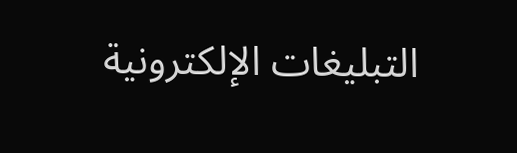التبليغات الإلكترونية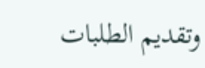وتقديم الطلبات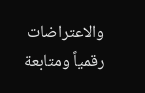والاعتراضات رقمياً ومتابعة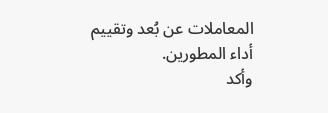المعاملات عن بُعد وتقييم أداء المطورين.
وأكد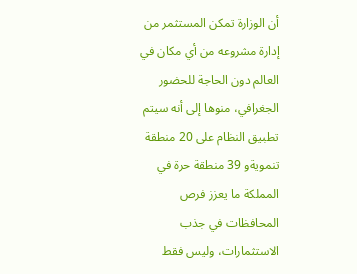أن الوزارة تمكن المستثمر من إدارة مشروعه من أي مكان في العالم دون الحاجة للحضور الجغرافي، منوها إلى أنه سيتم تطبيق النظام على 20 منطقة تنمويةو 39 منطقة حرة في المملكة ما يعزز فرص المحافظات في جذب الاستثمارات، وليس فقط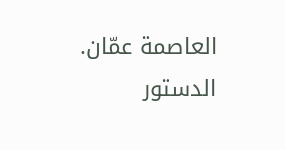العاصمة عمّان. الدستور